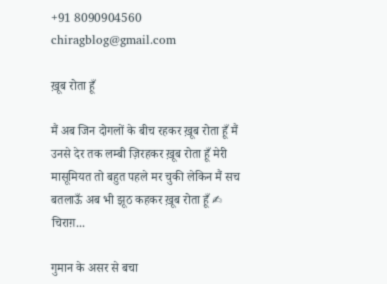+91 8090904560 chiragblog@gmail.com

ख़ूब रोता हूँ

मैं अब जिन दोगलों के बीच रहकर ख़ूब रोता हूँ मैं उनसे देर तक लम्बी ज़िरहकर ख़ूब रोता हूँ मेरी मासूमियत तो बहुत पहले मर चुकी लेकिन मैं सच बतलाऊँ अब भी झूठ कहकर ख़ूब रोता हूँ ✍ चिराग़...

गुमान के असर से बचा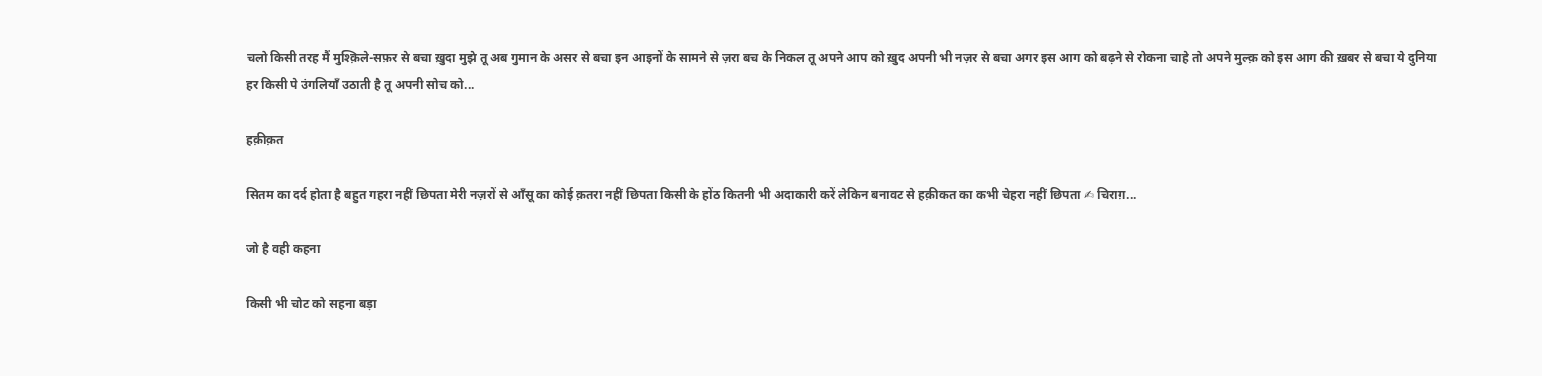चलो किसी तरह मैं मुश्क़िले-सफ़र से बचा ख़ुदा मुझे तू अब गुमान के असर से बचा इन आइनों के सामने से ज़रा बच के निकल तू अपने आप को ख़ुद अपनी भी नज़र से बचा अगर इस आग को बढ़ने से रोकना चाहे तो अपने मुल्क़ को इस आग की ख़बर से बचा ये दुनिया हर किसी पे उंगलियाँ उठाती है तू अपनी सोच को...

हक़ीक़त

सितम का दर्द होता है बहुत गहरा नहीं छिपता मेरी नज़रों से आँसू का कोई क़तरा नहीं छिपता किसी के होंठ कितनी भी अदाकारी करें लेकिन बनावट से हक़ीकत का कभी चेहरा नहीं छिपता ✍ चिराग़...

जो है वही कहना

किसी भी चोट को सहना बड़ा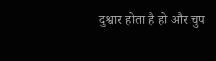दुश्वार होता है हो और चुप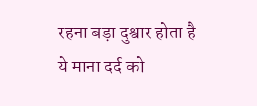रहना बड़ा दुश्वार होता है ये माना दर्द को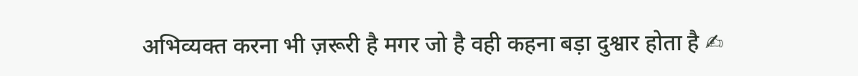अभिव्यक्त करना भी ज़रूरी है मगर जो है वही कहना बड़ा दुश्वार होता है ✍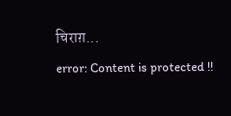चिराग़...
error: Content is protected !!